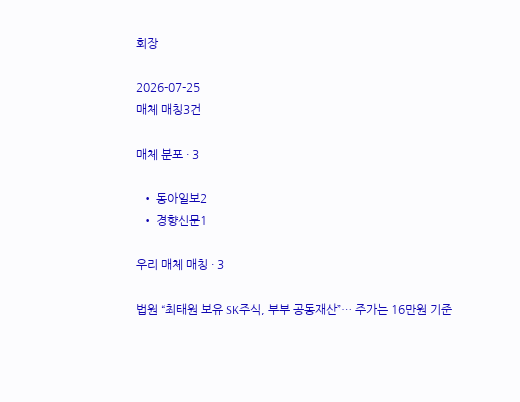회장

2026-07-25
매체 매칭3건

매체 분포 · 3

  • 동아일보2
  • 경향신문1

우리 매체 매칭 · 3

법원 “최태원 보유 SK주식, 부부 공동재산”… 주가는 16만원 기준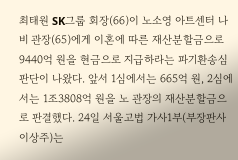최태원 SK그룹 회장(66)이 노소영 아트센터 나비 관장(65)에게 이혼에 따른 재산분할금으로 9440억 원을 현금으로 지급하라는 파기환송심 판단이 나왔다. 앞서 1심에서는 665억 원, 2심에서는 1조3808억 원을 노 관장의 재산분할금으로 판결했다. 24일 서울고법 가사1부(부장판사 이상주)는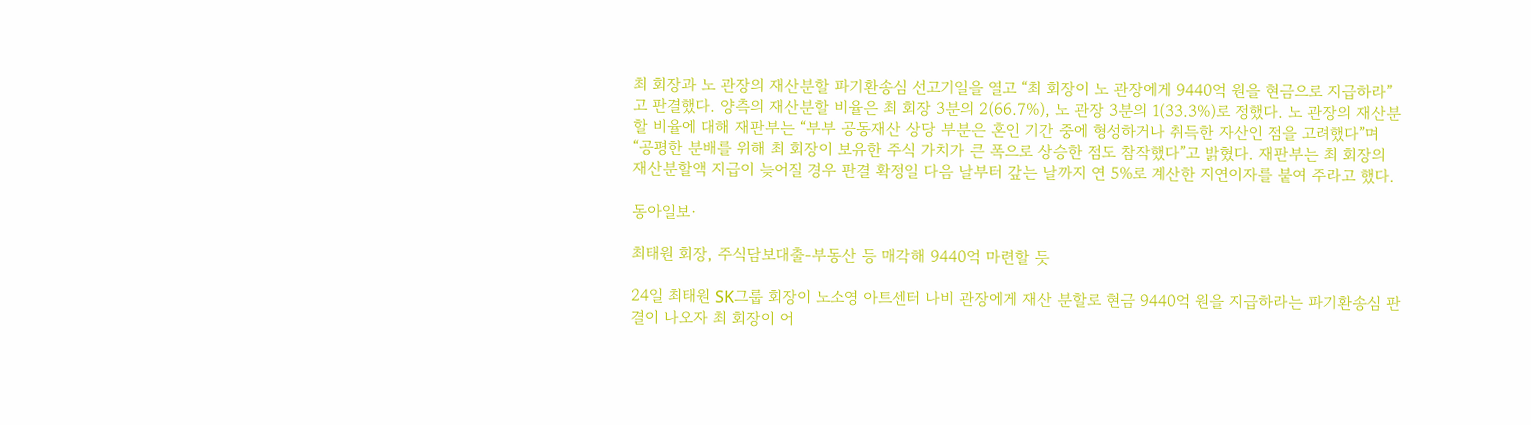최 회장과 노 관장의 재산분할 파기환송심 선고기일을 열고 “최 회장이 노 관장에게 9440억 원을 현금으로 지급하라”고 판결했다. 양측의 재산분할 비율은 최 회장 3분의 2(66.7%), 노 관장 3분의 1(33.3%)로 정했다. 노 관장의 재산분할 비율에 대해 재판부는 “부부 공동재산 상당 부분은 혼인 기간 중에 형성하거나 취득한 자산인 점을 고려했다”며 “공평한 분배를 위해 최 회장이 보유한 주식 가치가 큰 폭으로 상승한 점도 참작했다”고 밝혔다. 재판부는 최 회장의 재산분할액 지급이 늦어질 경우 판결 확정일 다음 날부터 갚는 날까지 연 5%로 계산한 지연이자를 붙여 주라고 했다.

동아일보·

최태원 회장, 주식담보대출-부동산 등 매각해 9440억 마련할 듯

24일 최태원 SK그룹 회장이 노소영 아트센터 나비 관장에게 재산 분할로 현금 9440억 원을 지급하라는 파기환송심 판결이 나오자 최 회장이 어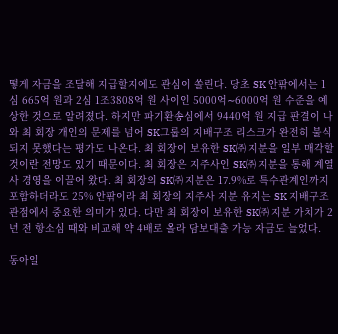떻게 자금을 조달해 지급할지에도 관심이 쏠린다. 당초 SK 안팎에서는 1심 665억 원과 2심 1조3808억 원 사이인 5000억∼6000억 원 수준을 예상한 것으로 알려졌다. 하지만 파기환송심에서 9440억 원 지급 판결이 나와 최 회장 개인의 문제를 넘어 SK그룹의 지배구조 리스크가 완전히 불식되지 못했다는 평가도 나온다. 최 회장이 보유한 SK㈜ 지분을 일부 매각할 것이란 전망도 있기 때문이다. 최 회장은 지주사인 SK㈜ 지분을 통해 계열사 경영을 이끌어 왔다. 최 회장의 SK㈜ 지분은 17.9%로 특수관계인까지 포함하더라도 25% 안팎이라 최 회장의 지주사 지분 유지는 SK 지배구조 관점에서 중요한 의미가 있다. 다만 최 회장이 보유한 SK㈜ 지분 가치가 2년 전 항소심 때와 비교해 약 4배로 올라 담보대출 가능 자금도 늘었다.

동아일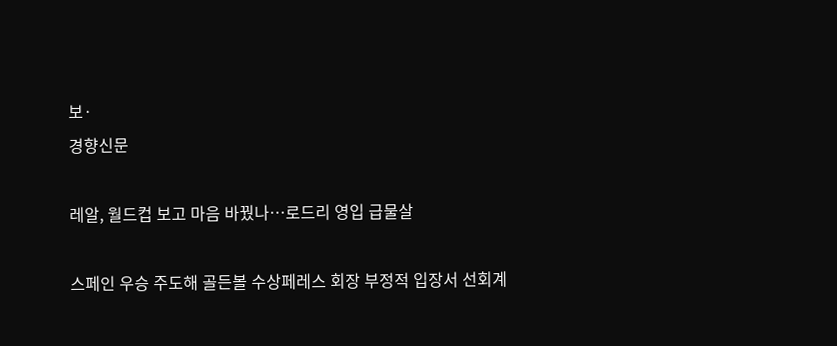보·
경향신문

레알, 월드컵 보고 마음 바꿨나…로드리 영입 급물살

스페인 우승 주도해 골든볼 수상페레스 회장 부정적 입장서 선회계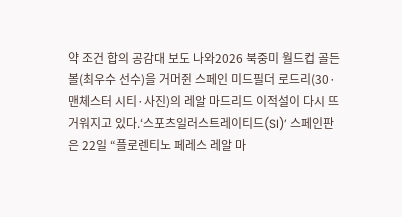약 조건 합의 공감대 보도 나와2026 북중미 월드컵 골든볼(최우수 선수)을 거머쥔 스페인 미드필더 로드리(30·맨체스터 시티·사진)의 레알 마드리드 이적설이 다시 뜨거워지고 있다.‘스포츠일러스트레이티드(SI)’ 스페인판은 22일 “플로렌티노 페레스 레알 마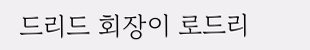드리드 회장이 로드리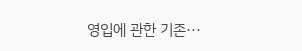영입에 관한 기존···